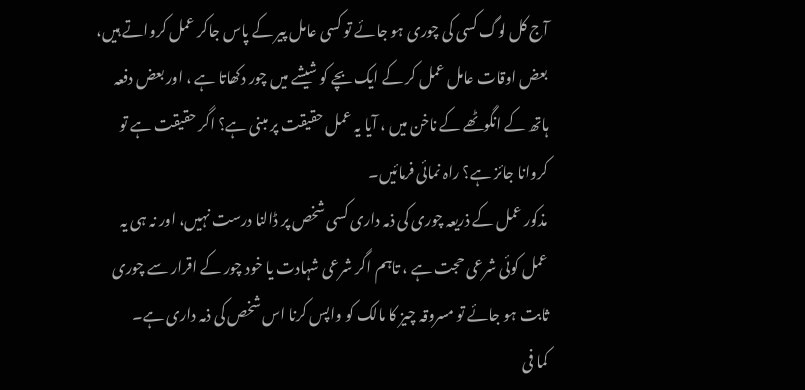آج کل لوگ کسی کی چوری ہو جائے تو کسی عامل پیر کے پاس جاکر عمل کرواتے ہیں، بعض اوقات عامل عمل کر کے ایک بچے کو شیشے میں چور دکھاتا ہے ، اور بعض دفعہ ہاتھ کے انگوٹھے کے ناخن میں ، آیا یہ عمل حقیقت پر مبنی ہے؟ اگر حقیقت ہے تو کروانا جائز ہے؟ راہ نمائی فرمائیں۔
مذکور عمل کے ذریعہ چوری کی ذمہ داری کسی شخص پر ڈالنا درست نہیں، اور نہ ہی یہ عمل کوئی شرعی حجت ہے ، تاہم اگر شرعی شہادت یا خود چور کے اقرار سے چوری ثابت ہو جائے تو مسروقہ چیز کا مالک کو واپس کرنا اس شخص کی ذمہ داری ہے۔
کما فى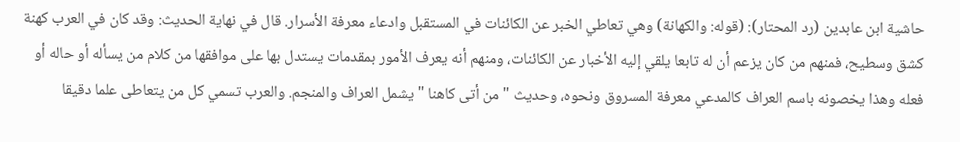حاشية ابن عابدين (رد المحتار): (قوله: والكهانة) وهي تعاطي الخبر عن الكائنات في المستقبل وادعاء معرفة الأسرار. قال في نهاية الحديث: وقد كان في العرب كهنة كشق وسطيح، فمنهم من كان يزعم أن له تابعا يلقي إليه الأخبار عن الكائنات، ومنهم أنه يعرف الأمور بمقدمات يستدل بها على موافقها من كلام من يسأله أو حاله أو فعله وهذا يخصونه باسم العراف كالمدعي معرفة المسروق ونحوه، وحديث " من أتى كاهنا " يشمل العراف والمنجم. والعرب تسمي كل من يتعاطى علما دقيقا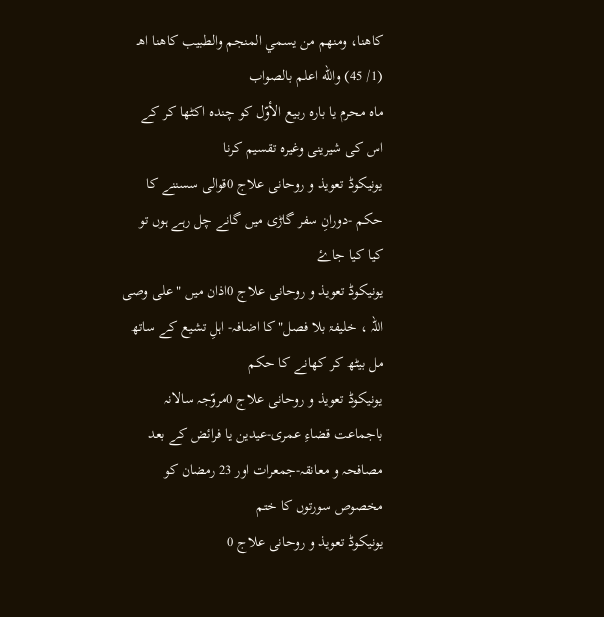كاهنا، ومنهم من يسمي المنجم والطبيب كاهنا اهـ (1/ 45) والله اعلم بالصواب
ماہ محرم یا بارہ ربیع الأوّل کو چندہ اکٹھا کر کے اس کی شیرینی وغیرہ تقسیم کرنا
یونیکوڈ تعویذ و روحانی علاج 0قوالی سسننے کا حکم -دورانِ سفر گاڑی میں گانے چل رہے ہوں تو کیا کیا جاۓ
یونیکوڈ تعویذ و روحانی علاج 0اذان میں "علی وصی اللہ ، خلیفۃ بلا فصل"کا اضافہ- اہلِ تشیع کے ساتھ مل بیٹھ کر کھانے کا حکم
یونیکوڈ تعویذ و روحانی علاج 0مروّجہ سالانہ باجماعت قضاءِ عمری-عیدین یا فرائض کے بعد مصافحہ و معانقہ-جمعرات اور 23 رمضان کو مخصوص سورتوں کا ختم
یونیکوڈ تعویذ و روحانی علاج 0